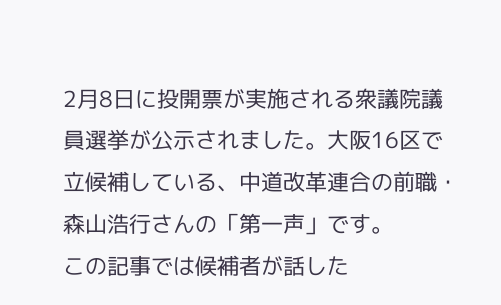2月8日に投開票が実施される衆議院議員選挙が公示されました。大阪16区で立候補している、中道改革連合の前職・森山浩行さんの「第一声」です。
この記事では候補者が話した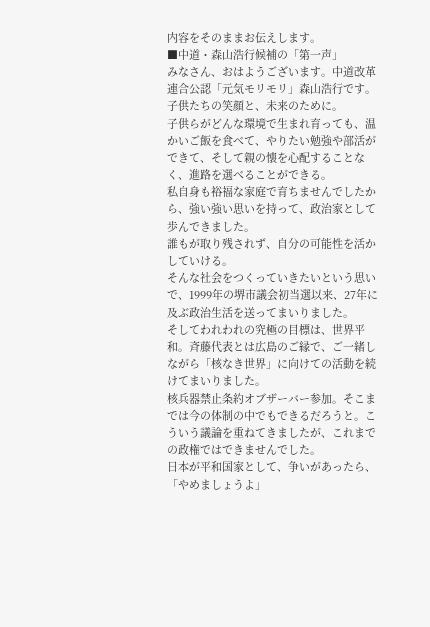内容をそのままお伝えします。
■中道・森山浩行候補の「第一声」
みなさん、おはようございます。中道改革連合公認「元気モリモリ」森山浩行です。
子供たちの笑顔と、未来のために。
子供らがどんな環境で生まれ育っても、温かいご飯を食べて、やりたい勉強や部活ができて、そして親の懐を心配することなく、進路を選べることができる。
私自身も裕福な家庭で育ちませんでしたから、強い強い思いを持って、政治家として歩んできました。
誰もが取り残されず、自分の可能性を活かしていける。
そんな社会をつくっていきたいという思いで、1999年の堺市議会初当選以来、27年に及ぶ政治生活を送ってまいりました。
そしてわれわれの究極の目標は、世界平和。斉藤代表とは広島のご縁で、ご一緒しながら「核なき世界」に向けての活動を続けてまいりました。
核兵器禁止条約オブザーバー参加。そこまでは今の体制の中でもできるだろうと。こういう議論を重ねてきましたが、これまでの政権ではできませんでした。
日本が平和国家として、争いがあったら、「やめましょうよ」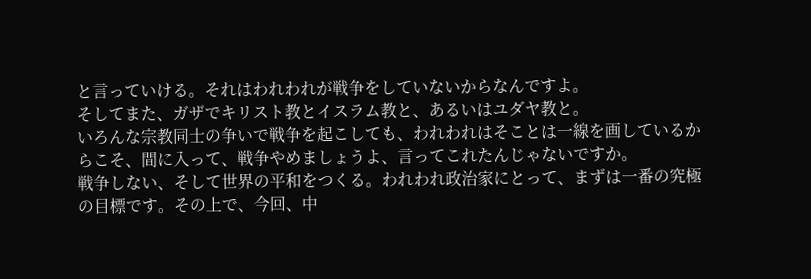と言っていける。それはわれわれが戦争をしていないからなんですよ。
そしてまた、ガザでキリスト教とイスラム教と、あるいはユダヤ教と。
いろんな宗教同士の争いで戦争を起こしても、われわれはそことは一線を画しているからこそ、間に入って、戦争やめましょうよ、言ってこれたんじゃないですか。
戦争しない、そして世界の平和をつくる。われわれ政治家にとって、まずは一番の究極の目標です。その上で、今回、中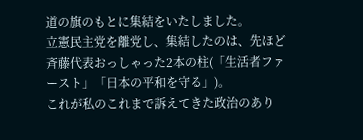道の旗のもとに集結をいたしました。
立憲民主党を離党し、集結したのは、先ほど斉藤代表おっしゃった2本の柱(「生活者ファースト」「日本の平和を守る」)。
これが私のこれまで訴えてきた政治のあり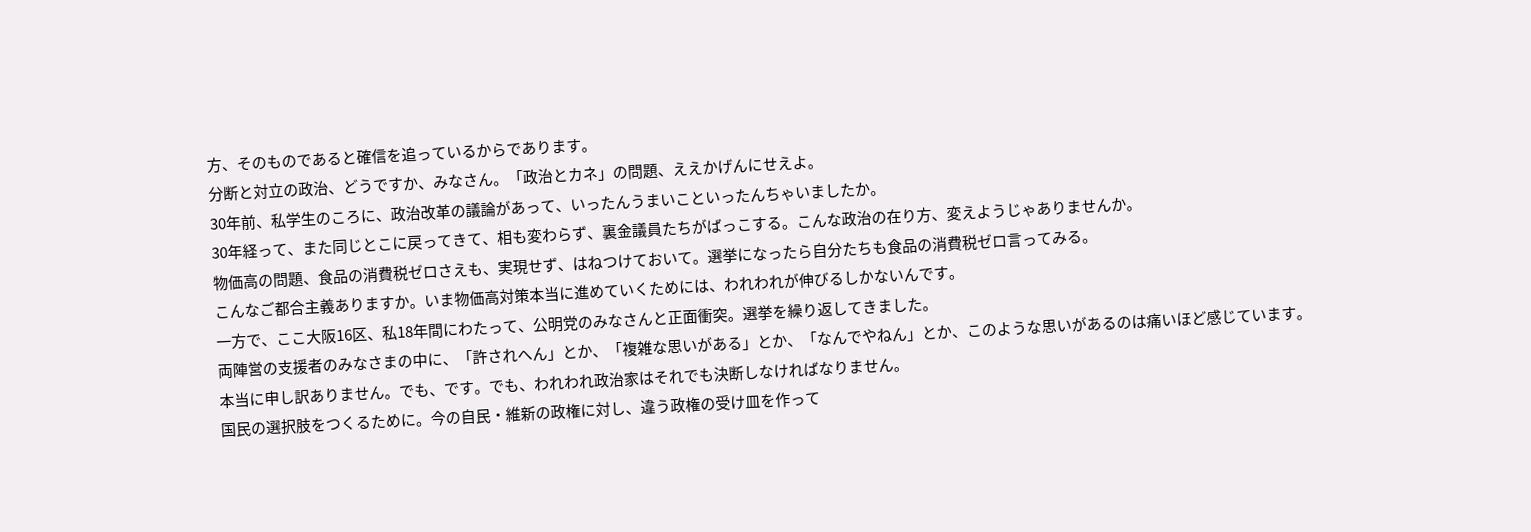方、そのものであると確信を追っているからであります。
分断と対立の政治、どうですか、みなさん。「政治とカネ」の問題、ええかげんにせえよ。
30年前、私学生のころに、政治改革の議論があって、いったんうまいこといったんちゃいましたか。
30年経って、また同じとこに戻ってきて、相も変わらず、裏金議員たちがばっこする。こんな政治の在り方、変えようじゃありませんか。
物価高の問題、食品の消費税ゼロさえも、実現せず、はねつけておいて。選挙になったら自分たちも食品の消費税ゼロ言ってみる。
こんなご都合主義ありますか。いま物価高対策本当に進めていくためには、われわれが伸びるしかないんです。
一方で、ここ大阪16区、私18年間にわたって、公明党のみなさんと正面衝突。選挙を繰り返してきました。
両陣営の支援者のみなさまの中に、「許されへん」とか、「複雑な思いがある」とか、「なんでやねん」とか、このような思いがあるのは痛いほど感じています。
本当に申し訳ありません。でも、です。でも、われわれ政治家はそれでも決断しなければなりません。
国民の選択肢をつくるために。今の自民・維新の政権に対し、違う政権の受け皿を作って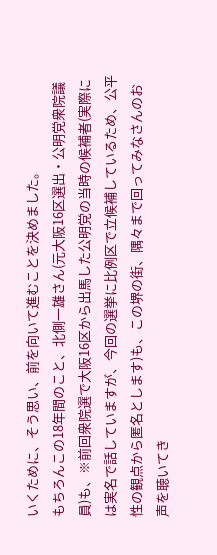いくために、そう思い、前を向いて進むことを決めました。
もちろんこの18年間のこと、北側一雄さん(元大阪16区選出・公明党衆院議員)も、※前回衆院選で大阪16区から出馬した公明党の当時の候補者(実際には実名で話していますが、今回の選挙に比例区で立候補しているため、公平性の観点から匿名とします)も、この堺の街、隅々まで回ってみなさんのお声を聴いてき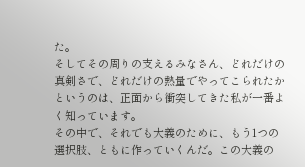た。
そしてその周りの支えるみなさん、どれだけの真剣さで、どれだけの熱量でやってこられたかというのは、正面から衝突してきた私が一番よく知っています。
その中で、それでも大義のために、もう1つの選択肢、ともに作っていくんだ。この大義の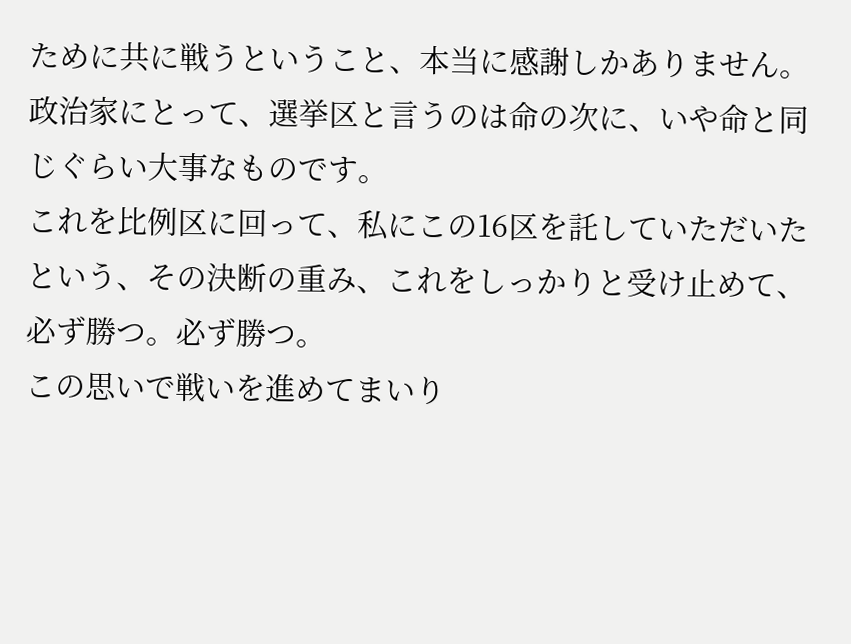ために共に戦うということ、本当に感謝しかありません。
政治家にとって、選挙区と言うのは命の次に、いや命と同じぐらい大事なものです。
これを比例区に回って、私にこの16区を託していただいたという、その決断の重み、これをしっかりと受け止めて、必ず勝つ。必ず勝つ。
この思いで戦いを進めてまいり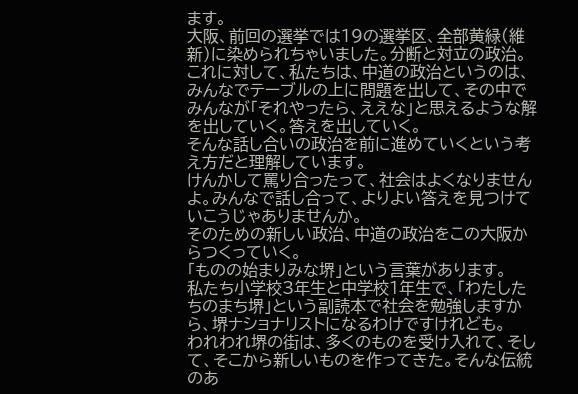ます。
大阪、前回の選挙では19の選挙区、全部黄緑(維新)に染められちゃいました。分断と対立の政治。
これに対して、私たちは、中道の政治というのは、みんなでテーブルの上に問題を出して、その中でみんなが「それやったら、ええな」と思えるような解を出していく。答えを出していく。
そんな話し合いの政治を前に進めていくという考え方だと理解しています。
けんかして罵り合ったって、社会はよくなりませんよ。みんなで話し合って、よりよい答えを見つけていこうじゃありませんか。
そのための新しい政治、中道の政治をこの大阪からつくっていく。
「ものの始まりみな堺」という言葉があります。
私たち小学校3年生と中学校1年生で、「わたしたちのまち堺」という副読本で社会を勉強しますから、堺ナショナリストになるわけですけれども。
われわれ堺の街は、多くのものを受け入れて、そして、そこから新しいものを作ってきた。そんな伝統のあ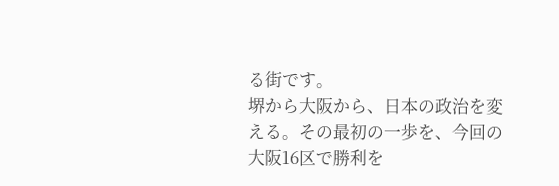る街です。
堺から大阪から、日本の政治を変える。その最初の一歩を、今回の大阪16区で勝利を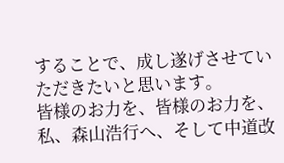することで、成し遂げさせていただきたいと思います。
皆様のお力を、皆様のお力を、私、森山浩行へ、そして中道改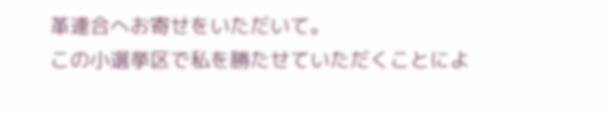革連合へお寄せをいただいて。
この小選挙区で私を勝たせていただくことによ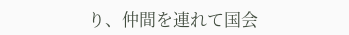り、仲間を連れて国会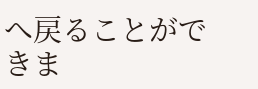へ戻ることができま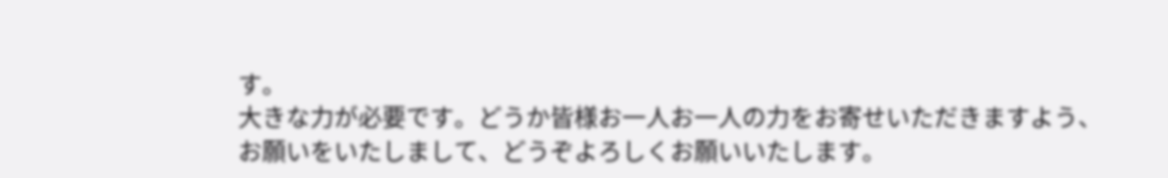す。
大きな力が必要です。どうか皆様お一人お一人の力をお寄せいただきますよう、お願いをいたしまして、どうぞよろしくお願いいたします。